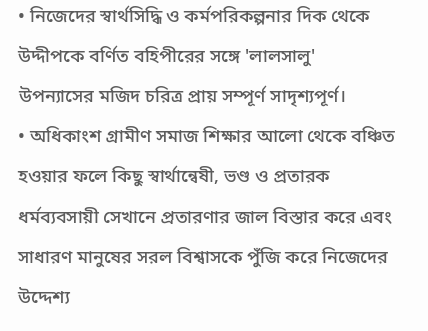• নিজেদের স্বার্থসিদ্ধি ও কর্মপরিকল্পনার দিক থেকে উদ্দীপকে বর্ণিত বহিপীরের সঙ্গে 'লালসালু' উপন্যাসের মজিদ চরিত্র প্রায় সম্পূর্ণ সাদৃশ্যপূর্ণ।
• অধিকাংশ গ্রামীণ সমাজ শিক্ষার আলো থেকে বঞ্চিত হওয়ার ফলে কিছু স্বার্থান্বেষী, ভণ্ড ও প্রতারক ধর্মব্যবসায়ী সেখানে প্রতারণার জাল বিস্তার করে এবং সাধারণ মানুষের সরল বিশ্বাসকে পুঁজি করে নিজেদের উদ্দেশ্য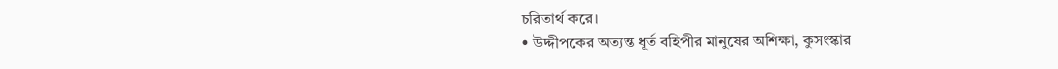চরিতার্থ করে।
• উদ্দীপকের অত্যন্ত ধূর্ত বহিপীর মানুষের অশিক্ষা, কুসংস্কার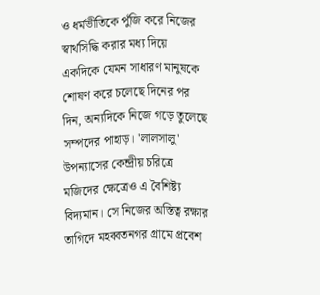ও ধর্মভীতিকে পুঁজি করে নিজের স্বার্থসিদ্ধি করার মধ্য দিয়ে একদিকে যেমন সাধারণ মানুষকে শোষণ করে চলেছে দিনের পর দিন, অন্যদিকে নিজে গড়ে তুলেছে সম্পদের পাহাড়। 'লালসালু' উপন্যাসের কেন্দ্রীয় চরিত্রে মজিদের ক্ষেত্রেও এ বৈশিষ্ট্য বিদ্যমান। সে নিজের অস্তিত্ব রক্ষার তাগিদে মহব্বতনগর গ্রামে প্রবেশ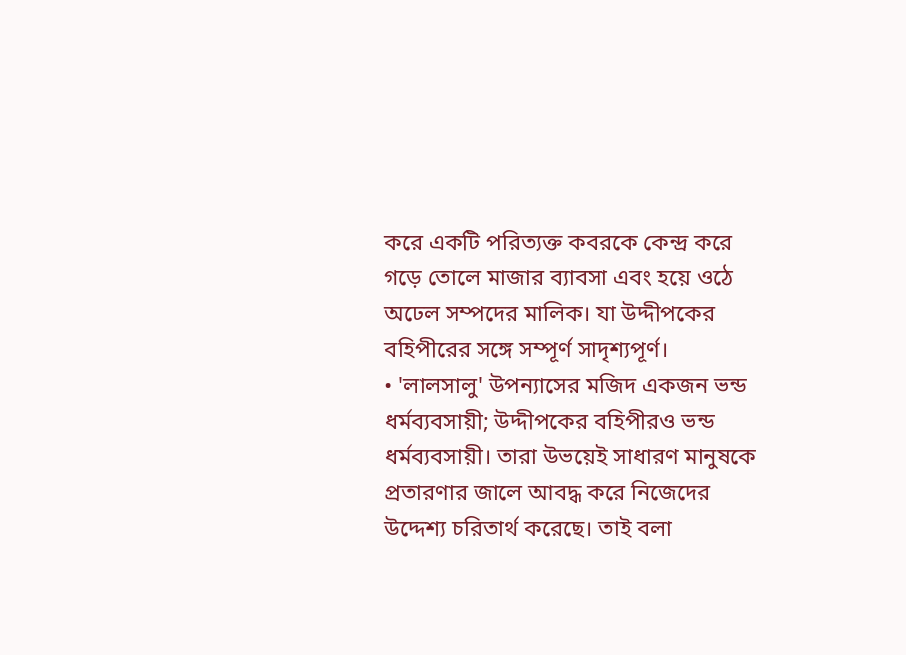করে একটি পরিত্যক্ত কবরকে কেন্দ্র করে গড়ে তোলে মাজার ব্যাবসা এবং হয়ে ওঠে অঢেল সম্পদের মালিক। যা উদ্দীপকের বহিপীরের সঙ্গে সম্পূর্ণ সাদৃশ্যপূর্ণ।
• 'লালসালু' উপন্যাসের মজিদ একজন ভন্ড ধর্মব্যবসায়ী; উদ্দীপকের বহিপীরও ভন্ড ধর্মব্যবসায়ী। তারা উভয়েই সাধারণ মানুষকে প্রতারণার জালে আবদ্ধ করে নিজেদের উদ্দেশ্য চরিতার্থ করেছে। তাই বলা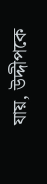যায়, উদ্দীপকে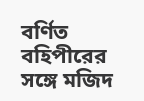বর্ণিত বহিপীরের সঙ্গে মজিদ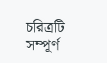চরিত্রটি সম্পূর্ণ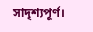সাদৃশ্যপূর্ণ।